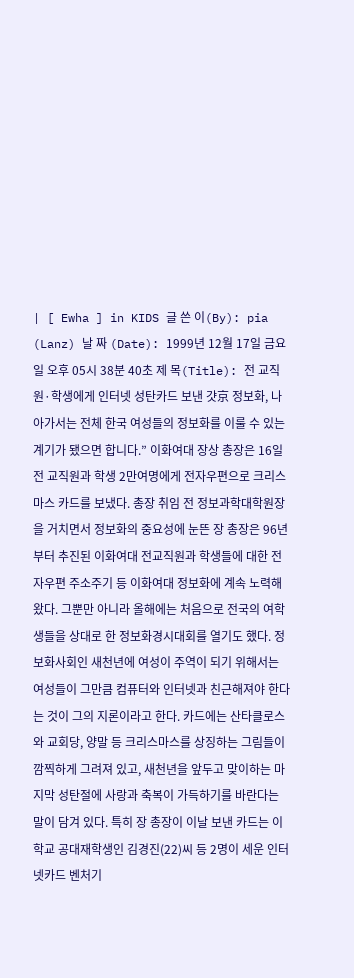| [ Ewha ] in KIDS 글 쓴 이(By): pia (Lanz) 날 짜 (Date): 1999년 12월 17일 금요일 오후 05시 38분 40초 제 목(Title): 전 교직원·학생에게 인터넷 성탄카드 보낸 걋京 정보화, 나아가서는 전체 한국 여성들의 정보화를 이룰 수 있는 계기가 됐으면 합니다.” 이화여대 장상 총장은 16일 전 교직원과 학생 2만여명에게 전자우편으로 크리스마스 카드를 보냈다. 총장 취임 전 정보과학대학원장을 거치면서 정보화의 중요성에 눈뜬 장 총장은 96년부터 추진된 이화여대 전교직원과 학생들에 대한 전자우편 주소주기 등 이화여대 정보화에 계속 노력해 왔다. 그뿐만 아니라 올해에는 처음으로 전국의 여학생들을 상대로 한 정보화경시대회를 열기도 했다. 정보화사회인 새천년에 여성이 주역이 되기 위해서는 여성들이 그만큼 컴퓨터와 인터넷과 친근해져야 한다는 것이 그의 지론이라고 한다. 카드에는 산타클로스와 교회당, 양말 등 크리스마스를 상징하는 그림들이 깜찍하게 그려져 있고, 새천년을 앞두고 맞이하는 마지막 성탄절에 사랑과 축복이 가득하기를 바란다는 말이 담겨 있다. 특히 장 총장이 이날 보낸 카드는 이 학교 공대재학생인 김경진(22)씨 등 2명이 세운 인터넷카드 벤처기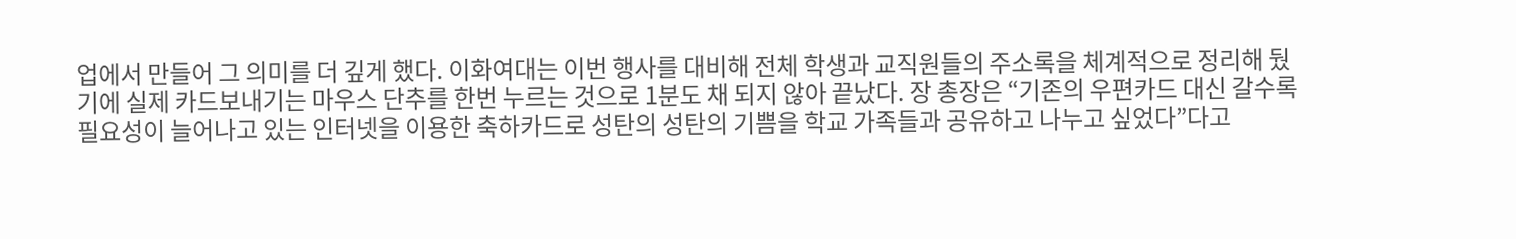업에서 만들어 그 의미를 더 깊게 했다. 이화여대는 이번 행사를 대비해 전체 학생과 교직원들의 주소록을 체계적으로 정리해 뒀기에 실제 카드보내기는 마우스 단추를 한번 누르는 것으로 1분도 채 되지 않아 끝났다. 장 총장은 “기존의 우편카드 대신 갈수록 필요성이 늘어나고 있는 인터넷을 이용한 축하카드로 성탄의 성탄의 기쁨을 학교 가족들과 공유하고 나누고 싶었다”다고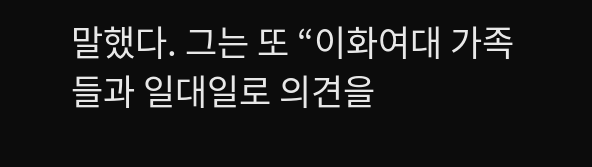말했다. 그는 또 “이화여대 가족들과 일대일로 의견을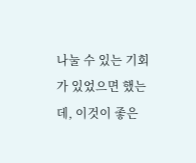나눌 수 있는 기회가 있었으면 했는데, 이것이 좋은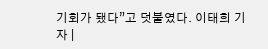기회가 됐다”고 덧붙였다. 이태희 기자 |